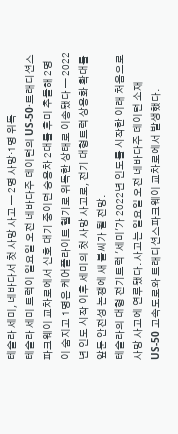테슬라 세미, 네바다서 첫 사망 사고 — 2명 사망·1명 위독
테슬라 세미 트럭이 일요일 오전 네바다주 데이턴의 US-50·트래디션스파크웨이 교차로에서 신호 대기 중이던 승용차 2대를 후미 추돌해 2명이 숨지고 1명은 케어플라이트 헬기로 위독한 상태로 이송됐다 — 2022년 인도 시작 이후 세미의 첫 사망 사고로, 전기 대형트럭 상용화 확대를 앞둔 안전성 논쟁에 새 불씨가 될 전망.
테슬라의 대형 전기트럭 '세미'가 2022년 인도를 시작한 이래 처음으로 사망 사고에 연루됐다. 사고는 일요일 오전 네바다주 데이턴 소재 US-50 고속도로와 트래디션스파크웨이 교차로에서 발생했다.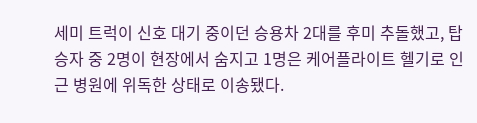세미 트럭이 신호 대기 중이던 승용차 2대를 후미 추돌했고, 탑승자 중 2명이 현장에서 숨지고 1명은 케어플라이트 헬기로 인근 병원에 위독한 상태로 이송됐다.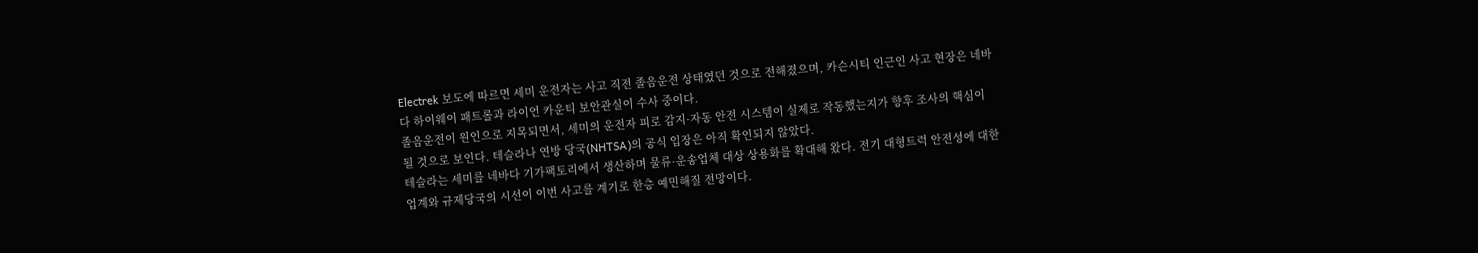Electrek 보도에 따르면 세미 운전자는 사고 직전 졸음운전 상태였던 것으로 전해졌으며, 카슨시티 인근인 사고 현장은 네바다 하이웨이 패트롤과 라이언 카운티 보안관실이 수사 중이다.
졸음운전이 원인으로 지목되면서, 세미의 운전자 피로 감지·자동 안전 시스템이 실제로 작동했는지가 향후 조사의 핵심이 될 것으로 보인다. 테슬라나 연방 당국(NHTSA)의 공식 입장은 아직 확인되지 않았다.
테슬라는 세미를 네바다 기가팩토리에서 생산하며 물류·운송업체 대상 상용화를 확대해 왔다. 전기 대형트럭 안전성에 대한 업계와 규제당국의 시선이 이번 사고를 계기로 한층 예민해질 전망이다.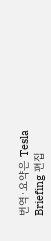번역·요약은 Tesla Briefing 편집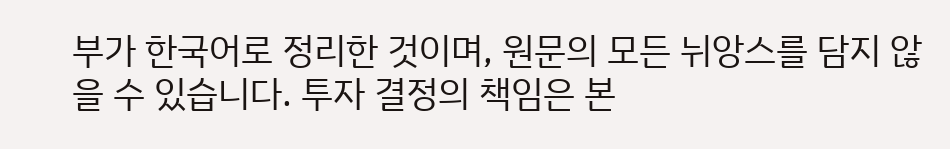부가 한국어로 정리한 것이며, 원문의 모든 뉘앙스를 담지 않을 수 있습니다. 투자 결정의 책임은 본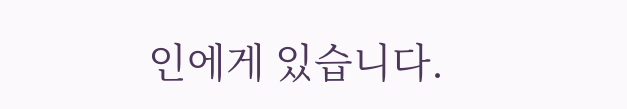인에게 있습니다.